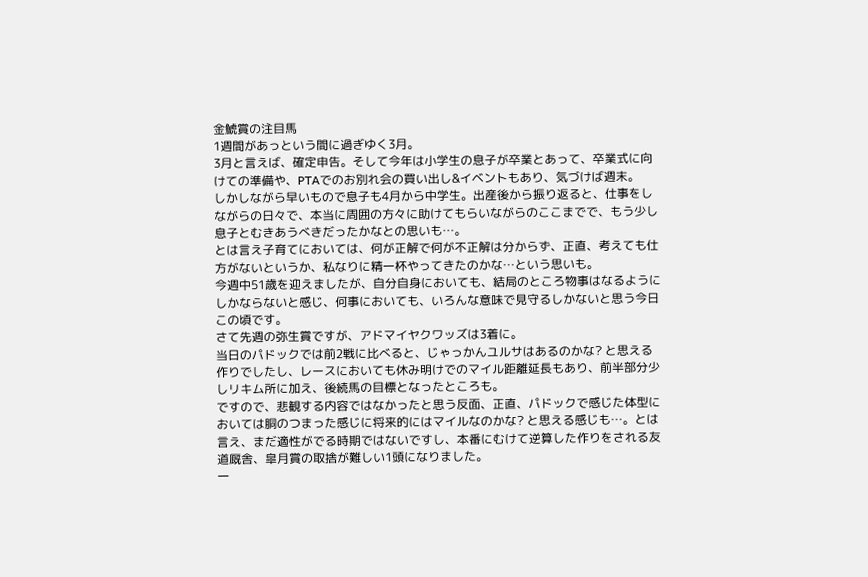金鯱賞の注目馬
1週間があっという間に過ぎゆく3月。
3月と言えば、確定申告。そして今年は小学生の息子が卒業とあって、卒業式に向けての準備や、PTAでのお別れ会の買い出し&イベントもあり、気づけば週末。
しかしながら早いもので息子も4月から中学生。出産後から振り返ると、仕事をしながらの日々で、本当に周囲の方々に助けてもらいながらのここまでで、もう少し息子とむきあうべきだったかなとの思いも…。
とは言え子育てにおいては、何が正解で何が不正解は分からず、正直、考えても仕方がないというか、私なりに精一杯やってきたのかな…という思いも。
今週中51歳を迎えましたが、自分自身においても、結局のところ物事はなるようにしかならないと感じ、何事においても、いろんな意味で見守るしかないと思う今日この頃です。
さて先週の弥生賞ですが、アドマイヤクワッズは3着に。
当日のパドックでは前2戦に比べると、じゃっかんユルサはあるのかな? と思える作りでしたし、レースにおいても休み明けでのマイル距離延長もあり、前半部分少しリキム所に加え、後続馬の目標となったところも。
ですので、悲観する内容ではなかったと思う反面、正直、パドックで感じた体型においては胴のつまった感じに将来的にはマイルなのかな? と思える感じも…。とは言え、まだ適性がでる時期ではないですし、本番にむけて逆算した作りをされる友道厩舎、皐月賞の取捨が難しい1頭になりました。
一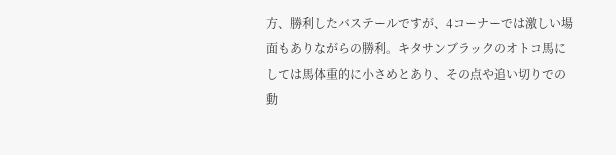方、勝利したバステールですが、4コーナーでは激しい場面もありながらの勝利。キタサンブラックのオトコ馬にしては馬体重的に小さめとあり、その点や追い切りでの動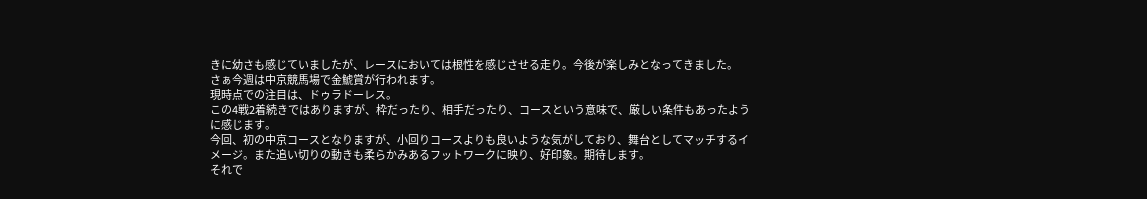きに幼さも感じていましたが、レースにおいては根性を感じさせる走り。今後が楽しみとなってきました。
さぁ今週は中京競馬場で金鯱賞が行われます。
現時点での注目は、ドゥラドーレス。
この4戦2着続きではありますが、枠だったり、相手だったり、コースという意味で、厳しい条件もあったように感じます。
今回、初の中京コースとなりますが、小回りコースよりも良いような気がしており、舞台としてマッチするイメージ。また追い切りの動きも柔らかみあるフットワークに映り、好印象。期待します。
それで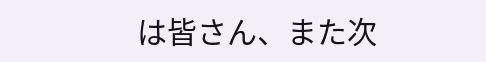は皆さん、また次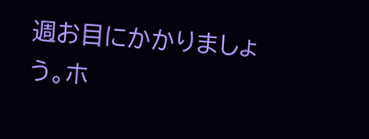週お目にかかりましょう。ホ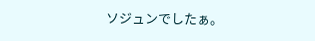ソジュンでしたぁ。